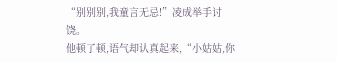“别别别,我童言无忌!”凌成举手讨饶。
他顿了顿,语气却认真起来,“小姑姑,你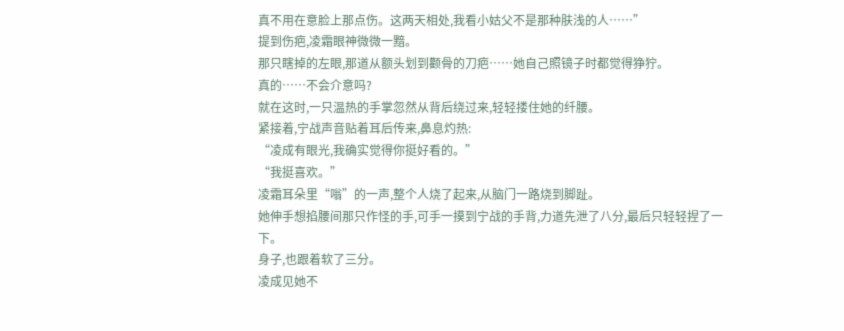真不用在意脸上那点伤。这两天相处,我看小姑父不是那种肤浅的人……”
提到伤疤,凌霜眼神微微一黯。
那只瞎掉的左眼,那道从额头划到颧骨的刀疤……她自己照镜子时都觉得狰狞。
真的……不会介意吗?
就在这时,一只温热的手掌忽然从背后绕过来,轻轻搂住她的纤腰。
紧接着,宁战声音贴着耳后传来,鼻息灼热:
“凌成有眼光,我确实觉得你挺好看的。”
“我挺喜欢。”
凌霜耳朵里“嗡”的一声,整个人烧了起来,从脑门一路烧到脚趾。
她伸手想掐腰间那只作怪的手,可手一摸到宁战的手背,力道先泄了八分,最后只轻轻捏了一下。
身子,也跟着软了三分。
凌成见她不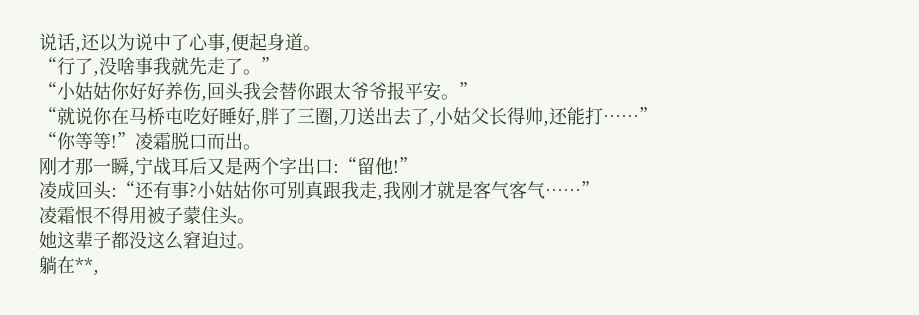说话,还以为说中了心事,便起身道。
“行了,没啥事我就先走了。”
“小姑姑你好好养伤,回头我会替你跟太爷爷报平安。”
“就说你在马桥屯吃好睡好,胖了三圈,刀送出去了,小姑父长得帅,还能打……”
“你等等!”凌霜脱口而出。
刚才那一瞬,宁战耳后又是两个字出口:“留他!”
凌成回头:“还有事?小姑姑你可别真跟我走,我刚才就是客气客气……”
凌霜恨不得用被子蒙住头。
她这辈子都没这么窘迫过。
躺在**,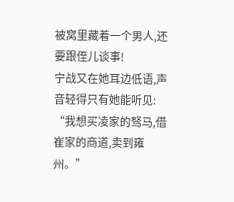被窝里藏着一个男人,还要跟侄儿谈事!
宁战又在她耳边低语,声音轻得只有她能听见:
“我想买凌家的驽马,借崔家的商道,卖到雍州。”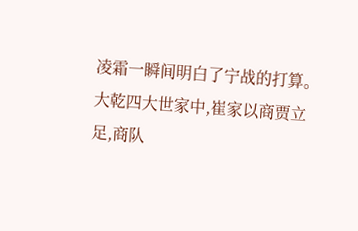凌霜一瞬间明白了宁战的打算。
大乾四大世家中,崔家以商贾立足,商队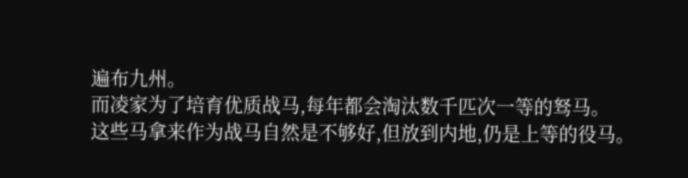遍布九州。
而凌家为了培育优质战马,每年都会淘汰数千匹次一等的驽马。
这些马拿来作为战马自然是不够好,但放到内地,仍是上等的役马。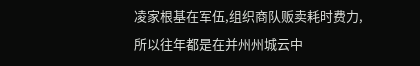凌家根基在军伍,组织商队贩卖耗时费力,所以往年都是在并州州城云中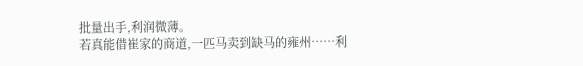批量出手,利润微薄。
若真能借崔家的商道,一匹马卖到缺马的雍州……利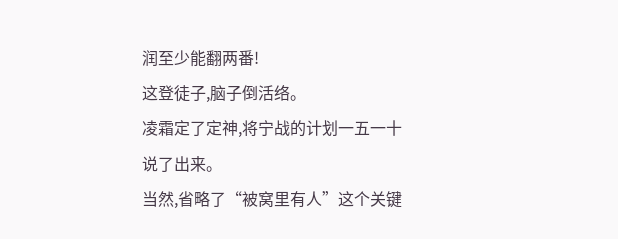润至少能翻两番!
这登徒子,脑子倒活络。
凌霜定了定神,将宁战的计划一五一十说了出来。
当然,省略了“被窝里有人”这个关键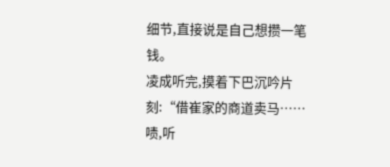细节,直接说是自己想攒一笔钱。
凌成听完,摸着下巴沉吟片刻:“借崔家的商道卖马……啧,听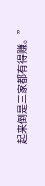起来倒是三家都有得赚。”